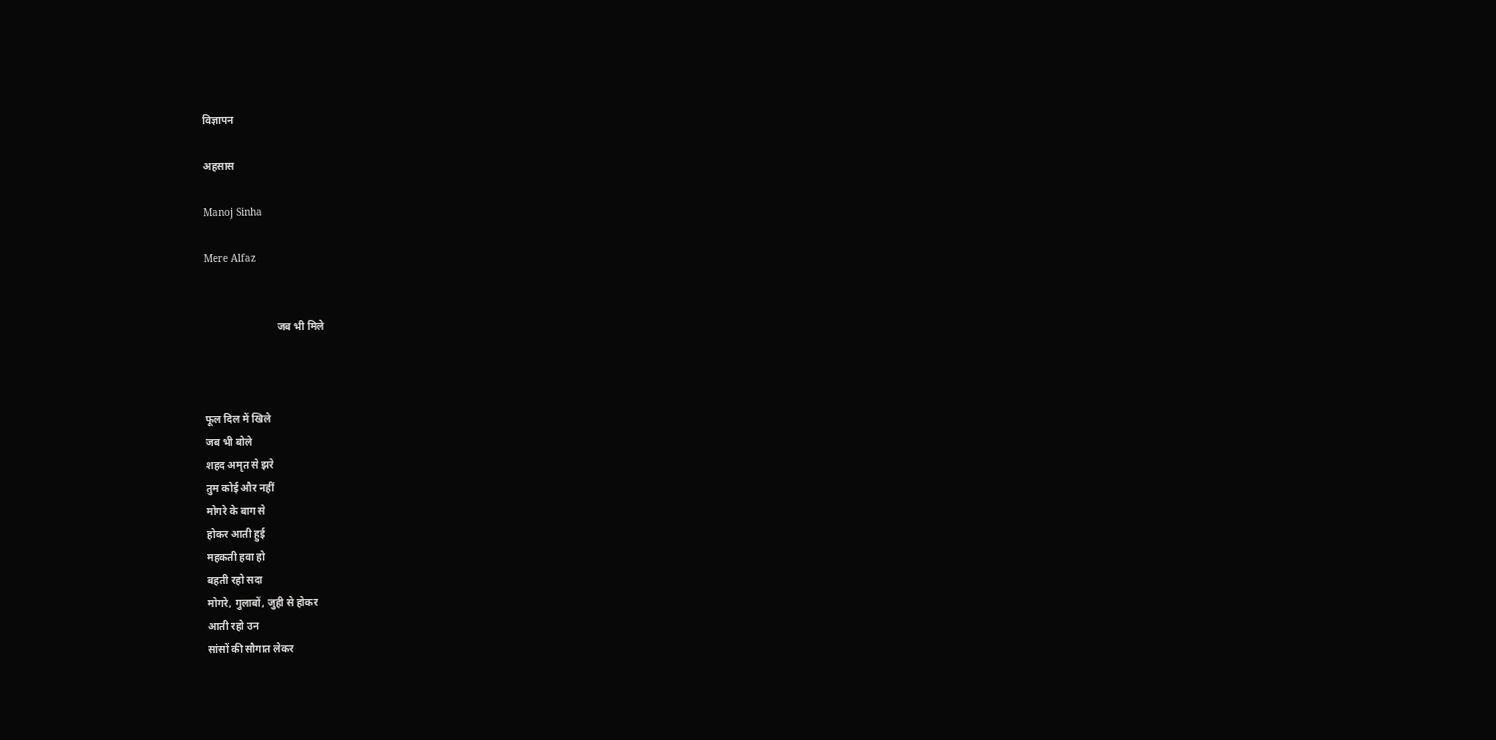विज्ञापन

अहसास

Manoj Sinha

Mere Alfaz


                            जब भी मिले



फूल दिल में खिले
जब भी बोले
शहद अमृत से झरे
तुम कोई और नहीं
मोगरे के बाग से
होकर आती हुई
महकती हवा हो
बहती रहो सदा
मोगरे, गुलाबों, जुही से होकर
आती रहो उन
सांसों की सौगात लेकर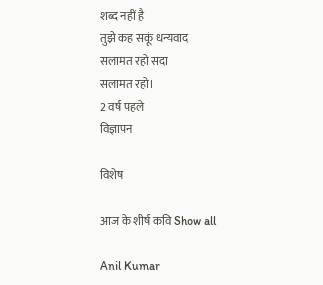शब्द नहीं है
तुझे कह सकूं धन्यवाद
सलामत रहो सदा
सलामत रहो।
2 वर्ष पहले
विज्ञापन

विशेष

आज के शीर्ष कवि Show all

Anil Kumar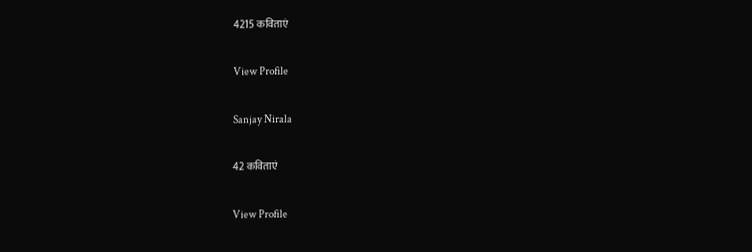4215 कविताएं

View Profile

Sanjay Nirala

42 कविताएं

View Profile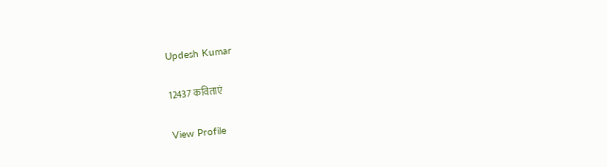Updesh Kumar

12437 कविताएं

View Profile